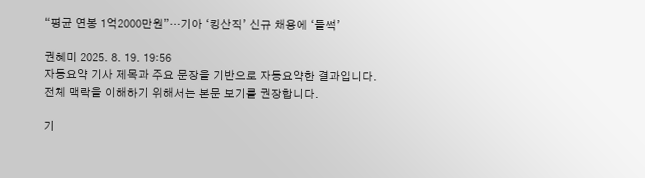“평균 연봉 1억2000만원”…기아 ‘킹산직’ 신규 채용에 ‘들썩’

권혜미 2025. 8. 19. 19:56
자동요약 기사 제목과 주요 문장을 기반으로 자동요약한 결과입니다.
전체 맥락을 이해하기 위해서는 본문 보기를 권장합니다.

기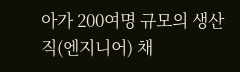아가 200여명 규모의 생산직(엔지니어) 채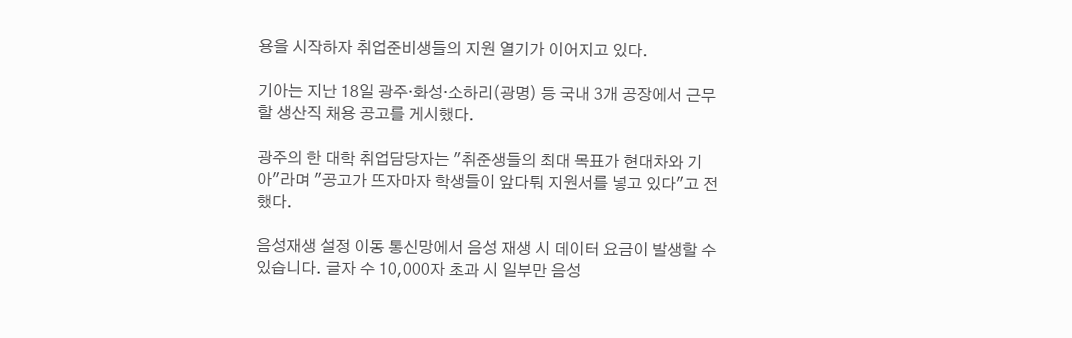용을 시작하자 취업준비생들의 지원 열기가 이어지고 있다.

기아는 지난 18일 광주·화성·소하리(광명) 등 국내 3개 공장에서 근무할 생산직 채용 공고를 게시했다.

광주의 한 대학 취업담당자는 "취준생들의 최대 목표가 현대차와 기아"라며 "공고가 뜨자마자 학생들이 앞다퉈 지원서를 넣고 있다"고 전했다.

음성재생 설정 이동 통신망에서 음성 재생 시 데이터 요금이 발생할 수 있습니다. 글자 수 10,000자 초과 시 일부만 음성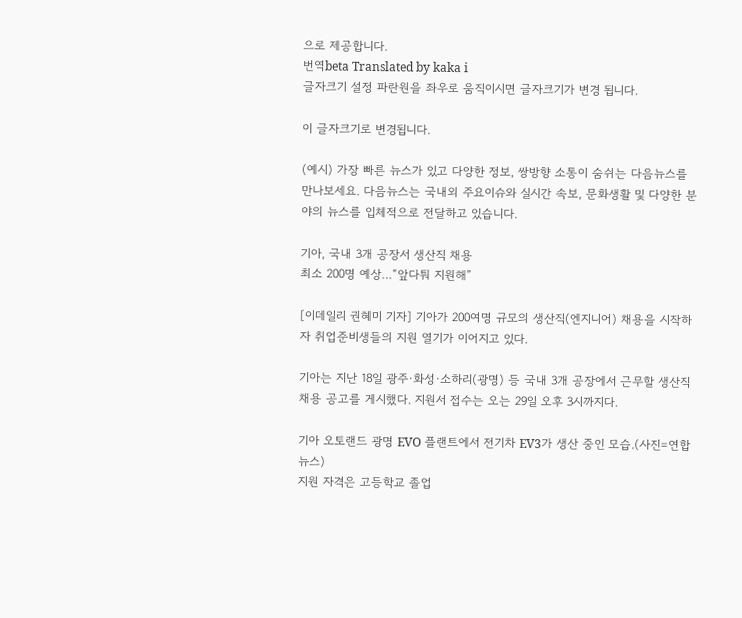으로 제공합니다.
번역beta Translated by kaka i
글자크기 설정 파란원을 좌우로 움직이시면 글자크기가 변경 됩니다.

이 글자크기로 변경됩니다.

(예시) 가장 빠른 뉴스가 있고 다양한 정보, 쌍방향 소통이 숨쉬는 다음뉴스를 만나보세요. 다음뉴스는 국내외 주요이슈와 실시간 속보, 문화생활 및 다양한 분야의 뉴스를 입체적으로 전달하고 있습니다.

기아, 국내 3개 공장서 생산직 채용
최소 200명 예상…“앞다퉈 지원해”

[이데일리 권혜미 기자] 기아가 200여명 규모의 생산직(엔지니어) 채용을 시작하자 취업준비생들의 지원 열기가 이어지고 있다.

기아는 지난 18일 광주·화성·소하리(광명) 등 국내 3개 공장에서 근무할 생산직 채용 공고를 게시했다. 지원서 접수는 오는 29일 오후 3시까지다.

기아 오토랜드 광명 EVO 플랜트에서 전기차 EV3가 생산 중인 모습.(사진=연합뉴스)
지원 자격은 고등학교 졸업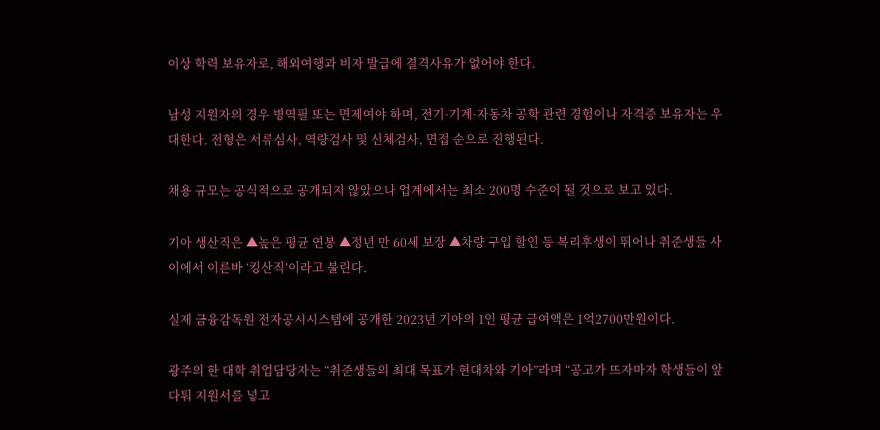이상 학력 보유자로, 해외여행과 비자 발급에 결격사유가 없어야 한다.

남성 지원자의 경우 병역필 또는 면제여야 하며, 전기·기계·자동차 공학 관련 경험이나 자격증 보유자는 우대한다. 전형은 서류심사, 역량검사 및 신체검사, 면접 순으로 진행된다.

채용 규모는 공식적으로 공개되지 않았으나 업계에서는 최소 200명 수준이 될 것으로 보고 있다.

기아 생산직은 ▲높은 평균 연봉 ▲정년 만 60세 보장 ▲차량 구입 할인 등 복리후생이 뛰어나 취준생들 사이에서 이른바 ‘킹산직’이라고 불린다.

실제 금융감독원 전자공시시스템에 공개한 2023년 기아의 1인 평균 급여액은 1억2700만원이다.

광주의 한 대학 취업담당자는 “취준생들의 최대 목표가 현대차와 기아”라며 “공고가 뜨자마자 학생들이 앞다퉈 지원서를 넣고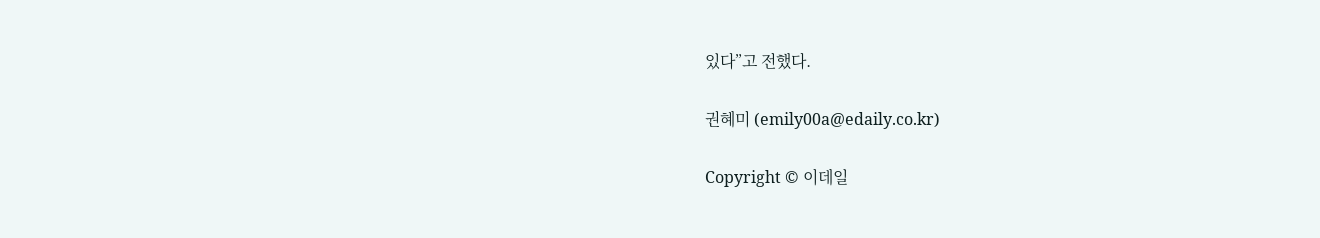있다”고 전했다.

권혜미 (emily00a@edaily.co.kr)

Copyright © 이데일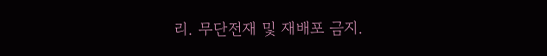리. 무단전재 및 재배포 금지.